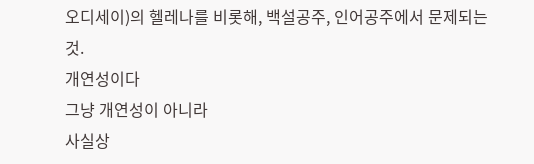오디세이)의 헬레나를 비롯해, 백설공주, 인어공주에서 문제되는것.
개연성이다
그냥 개연성이 아니라
사실상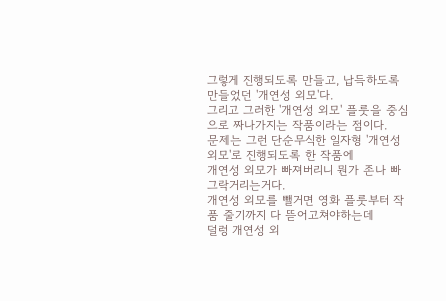그렇게 진행되도록 만들고, 납득하도록 만들었던 '개연성 외모'다.
그리고 그러한 '개연성 외모' 플룻을 중심으로 짜나가지는 작품이라는 점이다.
문제는 그런 단순무식한 일자형 '개연성 외모'로 진행되도록 한 작품에
개연성 외모가 빠져버리니 뭔가 존나 빠그락거리는거다.
개연성 외모를 뺄거면 영화 플룻부터 작품 줄기까지 다 뜯어고쳐야하는데
덜렁 개연성 외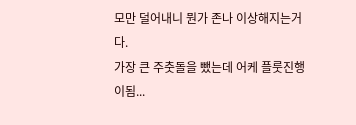모만 덜어내니 뭔가 존나 이상해지는거다.
가장 큰 주춧돌을 뺐는데 어케 플룻진행이됨...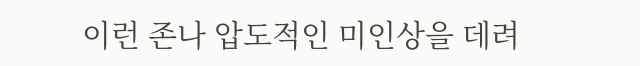이런 존나 압도적인 미인상을 데려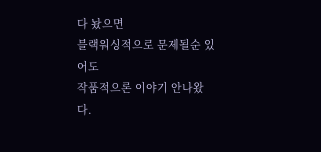다 놨으면
블랙워싱적으로 문제될순 있어도
작품적으론 이야기 안나왔다.